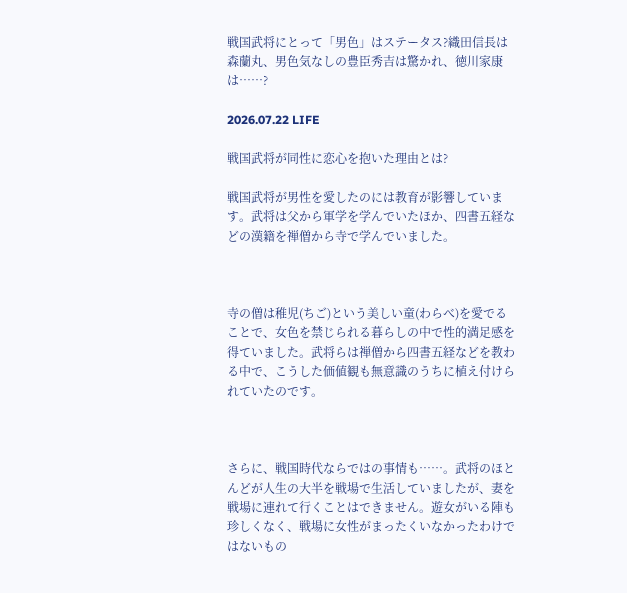戦国武将にとって「男色」はステータス?織田信長は森蘭丸、男色気なしの豊臣秀吉は驚かれ、徳川家康は……?

2026.07.22 LIFE

戦国武将が同性に恋心を抱いた理由とは?

戦国武将が男性を愛したのには教育が影響しています。武将は父から軍学を学んでいたほか、四書五経などの漢籍を禅僧から寺で学んでいました。



寺の僧は稚児(ちご)という美しい童(わらべ)を愛でることで、女色を禁じられる暮らしの中で性的満足感を得ていました。武将らは禅僧から四書五経などを教わる中で、こうした価値観も無意識のうちに植え付けられていたのです。



さらに、戦国時代ならではの事情も……。武将のほとんどが人生の大半を戦場で生活していましたが、妻を戦場に連れて行くことはできません。遊女がいる陣も珍しくなく、戦場に女性がまったくいなかったわけではないもの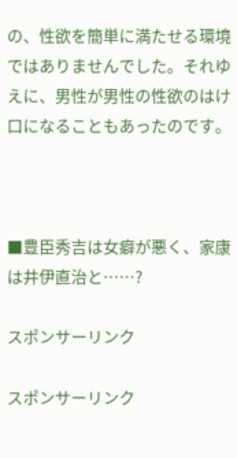の、性欲を簡単に満たせる環境ではありませんでした。それゆえに、男性が男性の性欲のはけ口になることもあったのです。



■豊臣秀吉は女癖が悪く、家康は井伊直治と……?

スポンサーリンク

スポンサーリンク